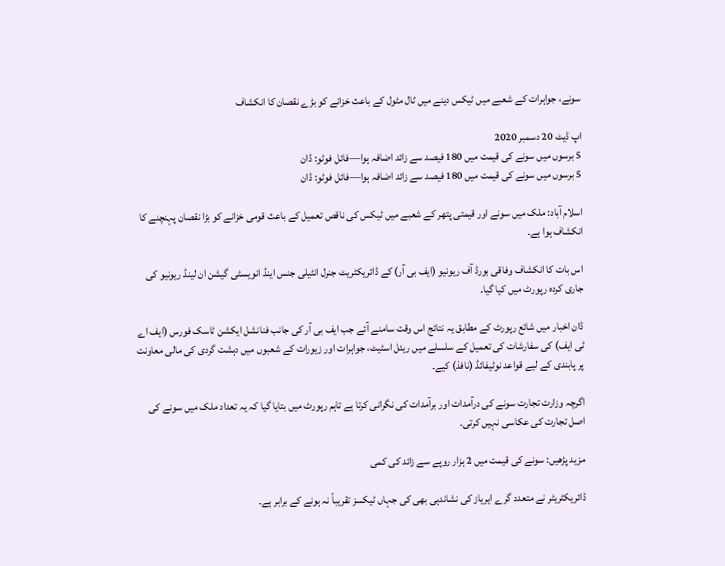سونے، جواہرات کے شعبے میں ٹیکس دینے میں ٹال مٹول کے باعث خزانے کو بڑے نقصان کا انکشاف

اپ ڈیٹ 20 دسمبر 2020
5 برسوں میں سونے کی قیمت میں 180 فیصد سے زائد اضافہ ہوا—فائل فوٹو: ڈان
5 برسوں میں سونے کی قیمت میں 180 فیصد سے زائد اضافہ ہوا—فائل فوٹو: ڈان

اسلام آباد: ملک میں سونے اور قیمتی پتھر کے شعبے میں ٹیکس کی ناقص تعمیل کے باعث قومی خزانے کو بڑا نقصان پہنچنے کا انکشاف ہوا ہے۔

اس بات کا انکشاف وفاقی بورڈ آف ریونیو (ایف بی آر) کے ڈائریکٹریٹ جنرل انٹیلی جنس اینڈ انویسٹی گیشن ان لینڈ ریونیو کی جاری کردہ رپورٹ میں کیا گیا۔

ڈان اخبار میں شائع رپورٹ کے مطابق یہ نتائج اس وقت سامنے آئے جب ایف بی آر کی جانب فنانشل ایکشن ٹاسک فورس (ایف اے ٹی ایف) کی سفارشات کی تعمیل کے سلسلے میں ریئل اسٹیٹ، جواہرات اور زیورات کے شعبوں میں دہشت گردی کی مالی معاونت پر پابندی کے لیے قواعد نوٹیفائڈ (نافذ) کیے۔

اگرچہ وزارت تجارت سونے کی درآمدات اور برآمدات کی نگرانی کرتا ہے تاہم رپورٹ میں بتایا گیا کہ یہ تعداد ملک میں سونے کی اصل تجارت کی عکاسی نہیں کرتی۔

مزید پڑھیں: سونے کی قیمت میں 2 ہزار روپے سے زائد کی کمی

ڈائریکٹریٹر نے متعدد گرے ایریاز کی نشاندہی بھی کی جہاں ٹیکسز تقریباً نہ ہونے کے برابر ہے۔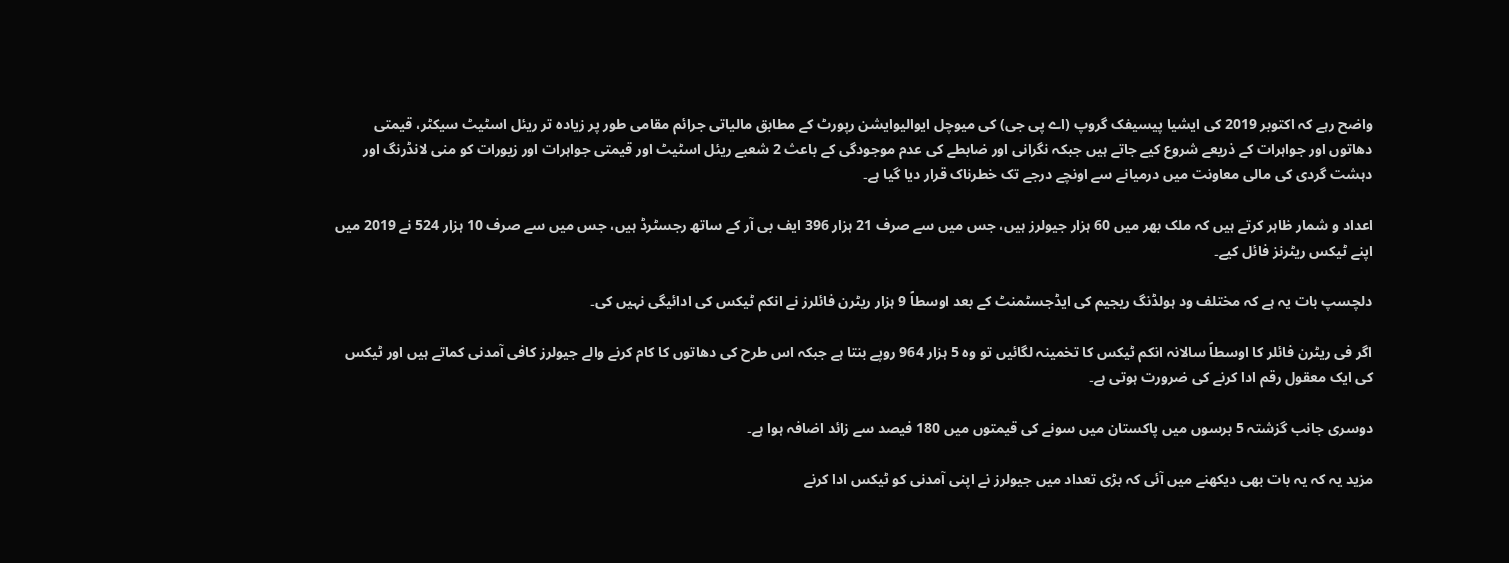واضح رہے کہ اکتوبر 2019 کی ایشیا پیسیفک گروپ (اے پی جی) کی میوچل ایوالیوایشن رپورٹ کے مطابق مالیاتی جرائم مقامی طور پر زیادہ تر ریئل اسٹیٹ سیکٹر، قیمتی دھاتوں اور جواہرات کے ذریعے شروع کیے جاتے ہیں جبکہ نگرانی اور ضابطے کی عدم موجودگی کے باعث 2 شعبے ریئل اسٹیٹ اور قیمتی جواہرات اور زیورات کو منی لانڈرنگ اور دہشت گردی کی مالی معاونت میں درمیانے سے اونچے درجے تک خطرناک قرار دیا گیا ہے۔

اعداد و شمار ظاہر کرتے ہیں کہ ملک بھر میں 60 ہزار جیولرز ہیں، جس میں سے صرف 21 ہزار 396 ایف بی آر کے ساتھ رجسٹرڈ ہیں، جس میں سے صرف 10 ہزار 524 نے 2019 میں اپنے ٹیکس ریٹرنز فائل کیے۔

دلچسپ بات یہ ہے کہ مختلف ود ہولڈنگ ریجیم کی ایڈجسٹمنٹ کے بعد اوسطاً 9 ہزار ریٹرن فائلرز نے انکم ٹیکس کی ادائیگی نہیں کی۔

اگر فی ریٹرن فائلر کا اوسطاً سالانہ انکم ٹیکس کا تخمینہ لگائیں تو وہ 5 ہزار 964 روپے بنتا ہے جبکہ اس طرح کی دھاتوں کا کام کرنے والے جیولرز کافی آمدنی کماتے ہیں اور ٹیکس کی ایک معقول رقم ادا کرنے کی ضرورت ہوتی ہے۔

دوسری جانب گزشتہ 5 برسوں میں پاکستان میں سونے کی قیمتوں میں 180 فیصد سے زائد اضافہ ہوا ہے۔

مزید یہ کہ یہ بات بھی دیکھنے میں آئی کہ بڑی تعداد میں جیولرز نے اپنی آمدنی کو ٹیکس ادا کرنے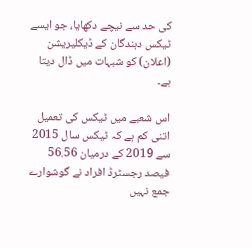کی حد سے نیچے دکھایا، جو ایسے ٹیکس دہندگان کے ڈیکلیریشن (اعلان) کو شبہات میں ڈال دیتا ہے۔

اس شعبے میں ٹیکس کی تعمیل اتنی کم ہے کہ ٹیکس سال 2015 سے 2019 کے درمیان 56.56 فیصد رجسٹرڈ افراد نے گوشوارے جمع نہیں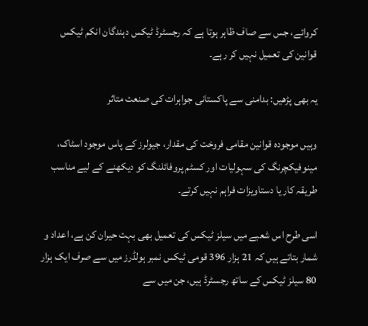کروائے، جس سے صاف ظاہر ہوتا ہے کہ رجسٹرڈ ٹیکس دہندگان انکم ٹیکس قوانین کی تعمیل نہیں کر رہے۔

یہ بھی پڑھیں: بدامنی سے پاکستانی جواہرات کی صنعت متاثر

وہیں موجودہ قوانین مقامی فروخت کی مقدار، جیولرز کے پاس موجود اسٹاک، مینوفیکچرنگ کی سہولیات اور کسٹم پروفائلنگ کو دیکھنے کے لیے مناسب طریقہ کار یا دستاویزات فراہم نہیں کرتے۔

اسی طرح اس شعبے میں سیلز ٹیکس کی تعمیل بھی بہت حیران کن ہے، اعداد و شمار بتاتے ہیں کہ 21 ہزار 396 قومی ٹیکس نمبر ہولڈرز میں سے صرف ایک ہزار 80 سیلز ٹیکس کے ساتھ رجسٹرڈ ہیں، جن میں سے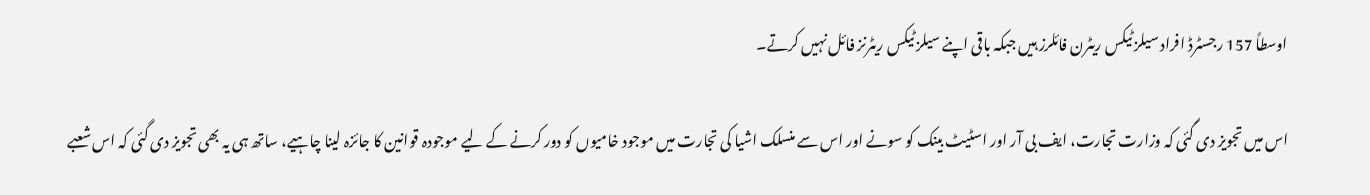اوسطاً 157 رجسٹرڈ افراد سیلز ٹیکس ریٹرن فائلرز ہیں جبکہ باقی اپنے سیلز ٹیکس ریٹرنز فائل نہیں کرتے۔

اس میں تجویز دی گئی کہ وزارت تجارت، ایف بی آر اور اسٹیٹ بینک کو سونے اور اس سے منسلک اشیا کی تجارت میں موجود خامیوں کو دور کرنے کے لیے موجودہ قوانین کا جائزہ لینا چاہیے، ساتھ ہی یہ بھی تجویز دی گئی کہ اس شعبے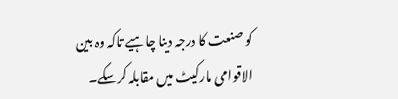کو صنعت کا درجہ دینا چاہیے تاکہ وہ بین الاقوامی مارکیٹ میں مقابلہ کرسکے۔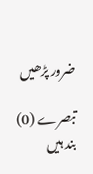ضرور پڑھیں

تبصرے (0) بند ہیں